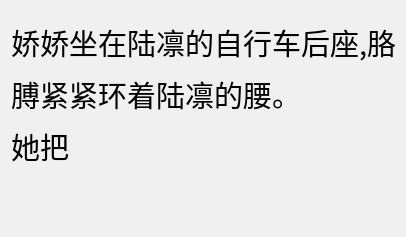娇娇坐在陆凛的自行车后座,胳膊紧紧环着陆凛的腰。
她把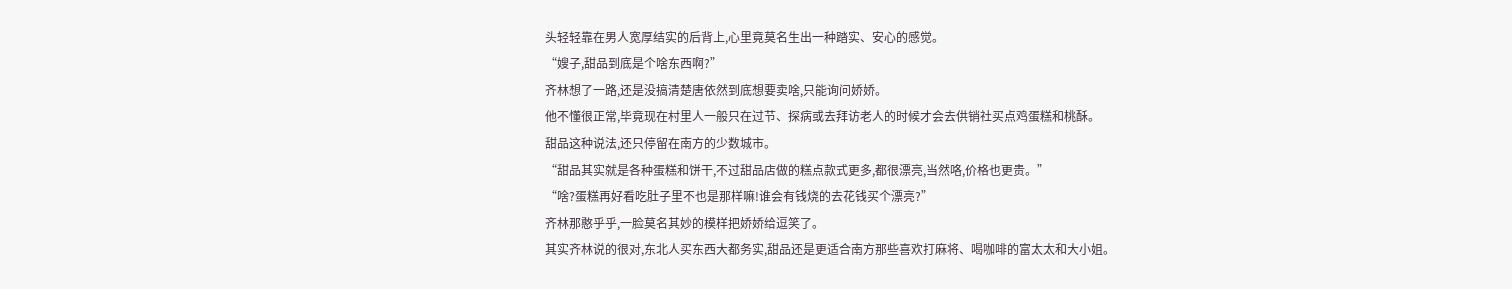头轻轻靠在男人宽厚结实的后背上,心里竟莫名生出一种踏实、安心的感觉。
“嫂子,甜品到底是个啥东西啊?”
齐林想了一路,还是没搞清楚唐依然到底想要卖啥,只能询问娇娇。
他不懂很正常,毕竟现在村里人一般只在过节、探病或去拜访老人的时候才会去供销社买点鸡蛋糕和桃酥。
甜品这种说法,还只停留在南方的少数城市。
“甜品其实就是各种蛋糕和饼干,不过甜品店做的糕点款式更多,都很漂亮,当然咯,价格也更贵。”
“啥?蛋糕再好看吃肚子里不也是那样嘛!谁会有钱烧的去花钱买个漂亮?”
齐林那憨乎乎,一脸莫名其妙的模样把娇娇给逗笑了。
其实齐林说的很对,东北人买东西大都务实,甜品还是更适合南方那些喜欢打麻将、喝咖啡的富太太和大小姐。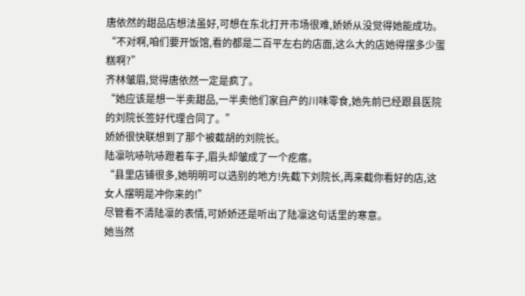唐依然的甜品店想法虽好,可想在东北打开市场很难,娇娇从没觉得她能成功。
“不对啊,咱们要开饭馆,看的都是二百平左右的店面,这么大的店她得摆多少蛋糕啊?”
齐林皱眉,觉得唐依然一定是疯了。
“她应该是想一半卖甜品,一半卖他们家自产的川味零食,她先前已经跟县医院的刘院长签好代理合同了。”
娇娇很快联想到了那个被截胡的刘院长。
陆凛吭哧吭哧蹬着车子,眉头却皱成了一个疙瘩。
“县里店铺很多,她明明可以选别的地方!先截下刘院长,再来截你看好的店,这女人摆明是冲你来的!”
尽管看不清陆凛的表情,可娇娇还是听出了陆凛这句话里的寒意。
她当然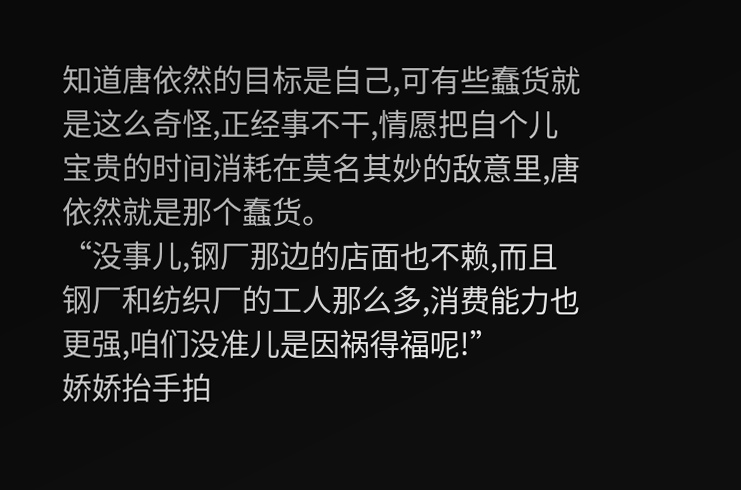知道唐依然的目标是自己,可有些蠢货就是这么奇怪,正经事不干,情愿把自个儿宝贵的时间消耗在莫名其妙的敌意里,唐依然就是那个蠢货。
“没事儿,钢厂那边的店面也不赖,而且钢厂和纺织厂的工人那么多,消费能力也更强,咱们没准儿是因祸得福呢!”
娇娇抬手拍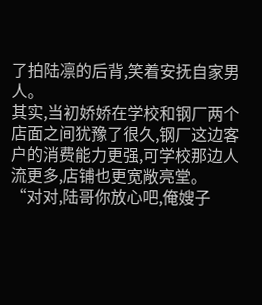了拍陆凛的后背,笑着安抚自家男人。
其实,当初娇娇在学校和钢厂两个店面之间犹豫了很久,钢厂这边客户的消费能力更强,可学校那边人流更多,店铺也更宽敞亮堂。
“对对,陆哥你放心吧,俺嫂子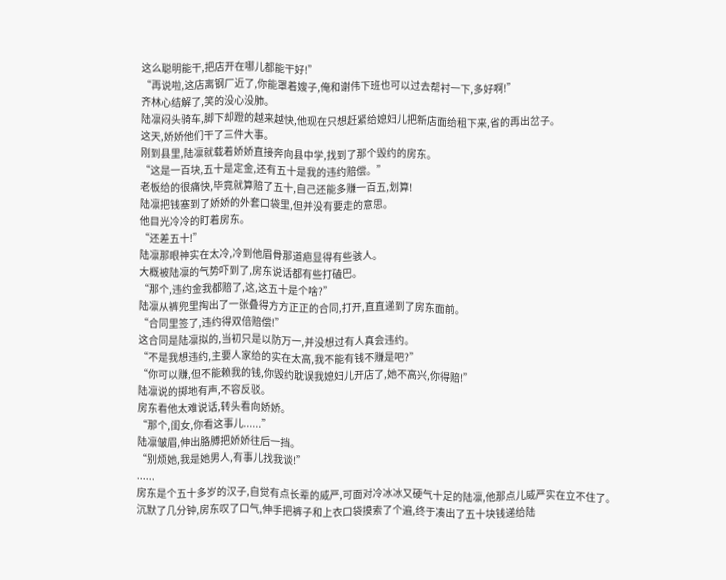这么聪明能干,把店开在哪儿都能干好!”
“再说啦,这店离钢厂近了,你能罩着嫂子,俺和谢伟下班也可以过去帮衬一下,多好啊!”
齐林心结解了,笑的没心没肺。
陆凛闷头骑车,脚下却蹬的越来越快,他现在只想赶紧给媳妇儿把新店面给租下来,省的再出岔子。
这天,娇娇他们干了三件大事。
刚到县里,陆凛就载着娇娇直接奔向县中学,找到了那个毁约的房东。
“这是一百块,五十是定金,还有五十是我的违约赔偿。”
老板给的很痛快,毕竟就算赔了五十,自己还能多赚一百五,划算!
陆凛把钱塞到了娇娇的外套口袋里,但并没有要走的意思。
他目光冷冷的盯着房东。
“还差五十!”
陆凛那眼神实在太冷,冷到他眉骨那道疤显得有些骇人。
大概被陆凛的气势吓到了,房东说话都有些打磕巴。
“那个,违约金我都赔了,这,这五十是个啥?”
陆凛从裤兜里掏出了一张叠得方方正正的合同,打开,直直递到了房东面前。
“合同里签了,违约得双倍赔偿!”
这合同是陆凛拟的,当初只是以防万一,并没想过有人真会违约。
“不是我想违约,主要人家给的实在太高,我不能有钱不赚是吧?”
“你可以赚,但不能赖我的钱,你毁约耽误我媳妇儿开店了,她不高兴,你得赔!”
陆凛说的掷地有声,不容反驳。
房东看他太难说话,转头看向娇娇。
“那个,闺女,你看这事儿......”
陆凛皱眉,伸出胳膊把娇娇往后一挡。
“别烦她,我是她男人,有事儿找我谈!”
......
房东是个五十多岁的汉子,自觉有点长辈的威严,可面对冷冰冰又硬气十足的陆凛,他那点儿威严实在立不住了。
沉默了几分钟,房东叹了口气,伸手把裤子和上衣口袋摸索了个遍,终于凑出了五十块钱递给陆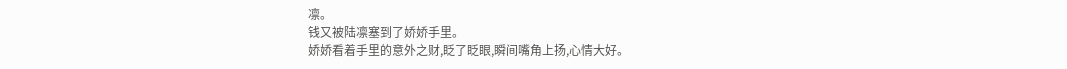凛。
钱又被陆凛塞到了娇娇手里。
娇娇看着手里的意外之财,眨了眨眼,瞬间嘴角上扬,心情大好。